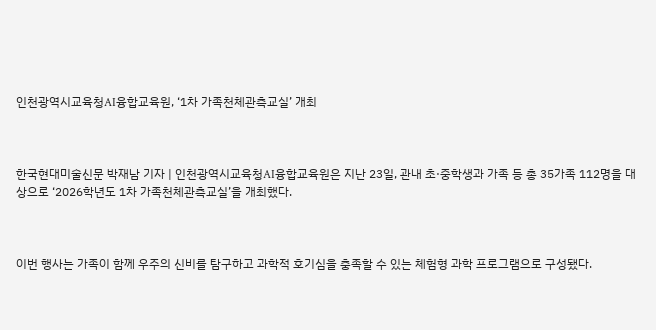인천광역시교육청AI융합교육원, ‘1차 가족천체관측교실’ 개최



한국현대미술신문 박재남 기자 | 인천광역시교육청AI융합교육원은 지난 23일, 관내 초·중학생과 가족 등 총 35가족 112명을 대상으로 ‘2026학년도 1차 가족천체관측교실’을 개최했다.



이번 행사는 가족이 함께 우주의 신비를 탐구하고 과학적 호기심을 충족할 수 있는 체험형 과학 프로그램으로 구성됐다.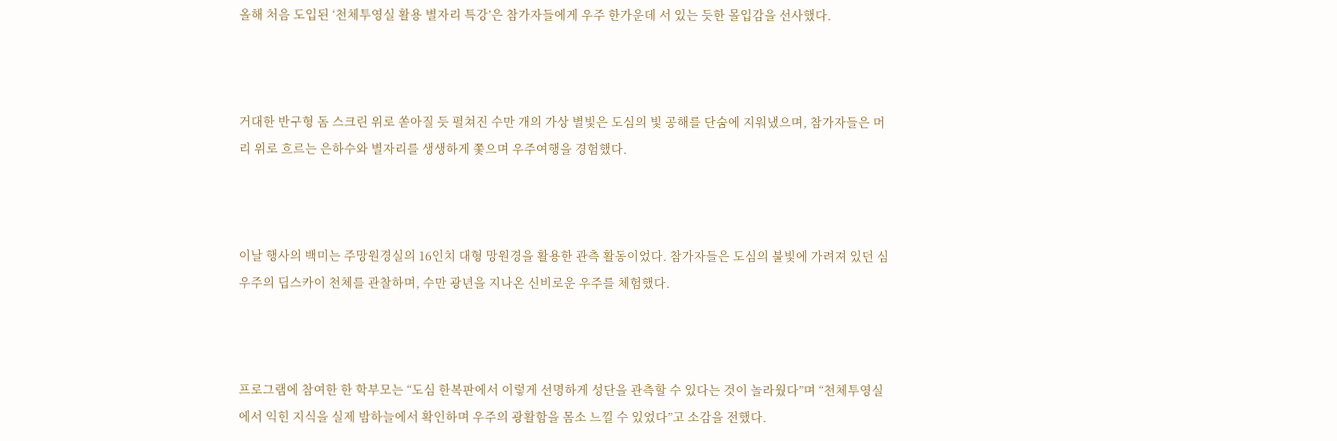올해 처음 도입된 ‘천체투영실 활용 별자리 특강’은 참가자들에게 우주 한가운데 서 있는 듯한 몰입감을 선사했다.



거대한 반구형 돔 스크린 위로 쏟아질 듯 펼쳐진 수만 개의 가상 별빛은 도심의 빛 공해를 단숨에 지워냈으며, 참가자들은 머리 위로 흐르는 은하수와 별자리를 생생하게 쫓으며 우주여행을 경험했다.



이날 행사의 백미는 주망원경실의 16인치 대형 망원경을 활용한 관측 활동이었다. 참가자들은 도심의 불빛에 가려져 있던 심우주의 딥스카이 천체를 관찰하며, 수만 광년을 지나온 신비로운 우주를 체험했다.



프로그램에 참여한 한 학부모는 “도심 한복판에서 이렇게 선명하게 성단을 관측할 수 있다는 것이 놀라웠다”며 “천체투영실에서 익힌 지식을 실제 밤하늘에서 확인하며 우주의 광활함을 몸소 느낄 수 있었다”고 소감을 전했다.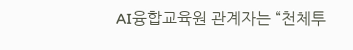AI융합교육원 관계자는 “천체투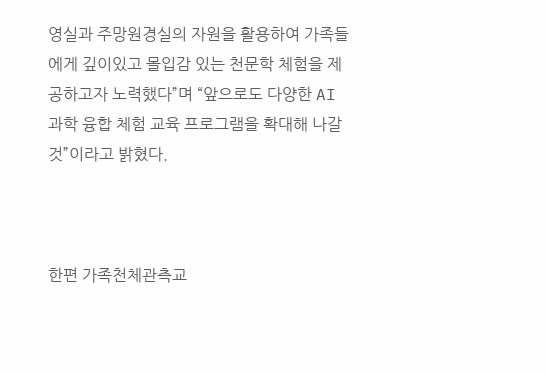영실과 주망원경실의 자원을 활용하여 가족들에게 깊이있고 몰입감 있는 천문학 체험을 제공하고자 노력했다”며 “앞으로도 다양한 AI 과학 융합 체험 교육 프로그램을 확대해 나갈 것”이라고 밝혔다.



한편 가족천체관측교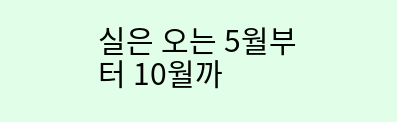실은 오는 5월부터 10월까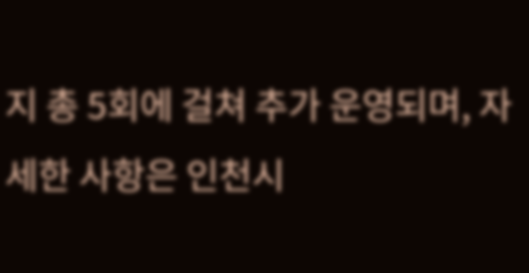지 총 5회에 걸쳐 추가 운영되며, 자세한 사항은 인천시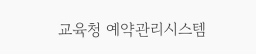교육청 예약관리시스템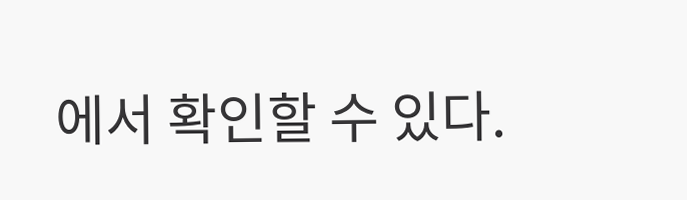에서 확인할 수 있다.